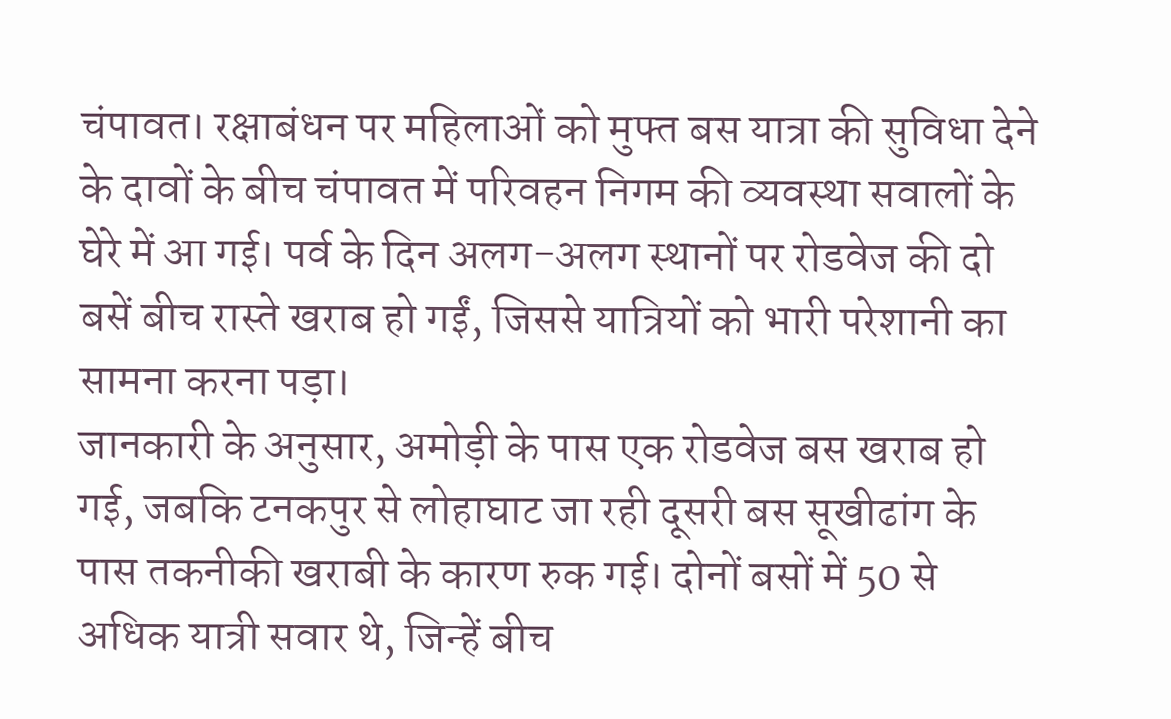चंपावत। रक्षाबंधन पर महिलाओं को मुफ्त बस यात्रा की सुविधा देने के दावों के बीच चंपावत में परिवहन निगम की व्यवस्था सवालों के घेरे में आ गई। पर्व के दिन अलग-अलग स्थानों पर रोडवेज की दो बसें बीच रास्ते खराब हो गईं, जिससे यात्रियों को भारी परेशानी का सामना करना पड़ा।
जानकारी के अनुसार, अमोड़ी के पास एक रोडवेज बस खराब हो गई, जबकि टनकपुर से लोहाघाट जा रही दूसरी बस सूखीढांग के पास तकनीकी खराबी के कारण रुक गई। दोनों बसों में 50 से अधिक यात्री सवार थे, जिन्हें बीच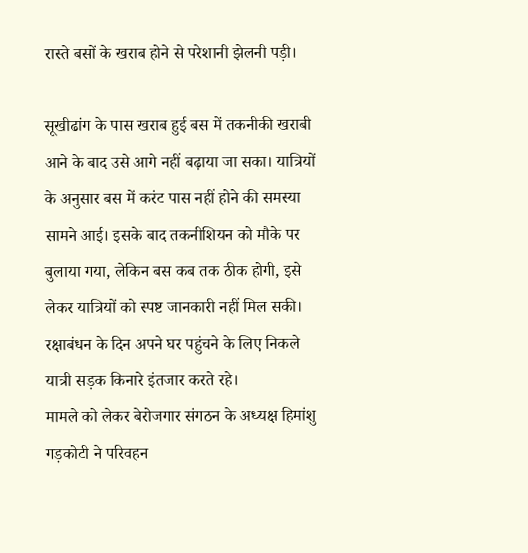रास्ते बसों के खराब होने से परेशानी झेलनी पड़ी।

सूखीढांग के पास खराब हुई बस में तकनीकी खराबी आने के बाद उसे आगे नहीं बढ़ाया जा सका। यात्रियों के अनुसार बस में करंट पास नहीं होने की समस्या सामने आई। इसके बाद तकनीशियन को मौके पर बुलाया गया, लेकिन बस कब तक ठीक होगी, इसे लेकर यात्रियों को स्पष्ट जानकारी नहीं मिल सकी। रक्षाबंधन के दिन अपने घर पहुंचने के लिए निकले यात्री सड़क किनारे इंतजार करते रहे।
मामले को लेकर बेरोजगार संगठन के अध्यक्ष हिमांशु गड़कोटी ने परिवहन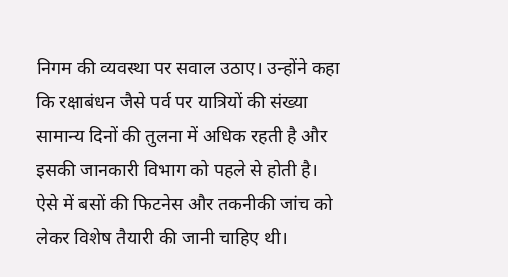निगम की व्यवस्था पर सवाल उठाए। उन्होंने कहा कि रक्षाबंधन जैसे पर्व पर यात्रियों की संख्या सामान्य दिनों की तुलना में अधिक रहती है और इसकी जानकारी विभाग को पहले से होती है। ऐसे में बसों की फिटनेस और तकनीकी जांच को लेकर विशेष तैयारी की जानी चाहिए थी।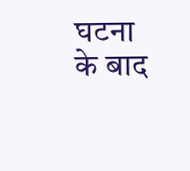घटना के बाद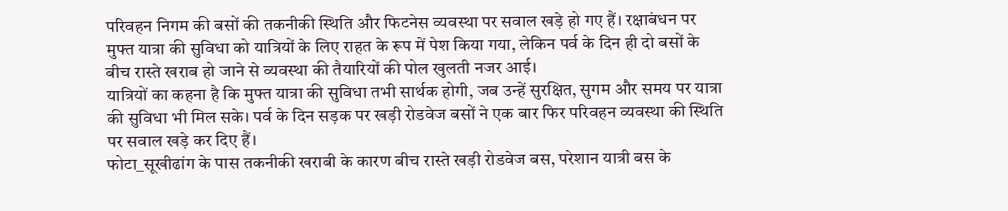परिवहन निगम की बसों की तकनीकी स्थिति और फिटनेस व्यवस्था पर सवाल खड़े हो गए हैं। रक्षाबंधन पर मुफ्त यात्रा की सुविधा को यात्रियों के लिए राहत के रूप में पेश किया गया, लेकिन पर्व के दिन ही दो बसों के बीच रास्ते खराब हो जाने से व्यवस्था की तैयारियों की पोल खुलती नजर आई।
यात्रियों का कहना है कि मुफ्त यात्रा की सुविधा तभी सार्थक होगी, जब उन्हें सुरक्षित, सुगम और समय पर यात्रा की सुविधा भी मिल सके। पर्व के दिन सड़क पर खड़ी रोडवेज बसों ने एक बार फिर परिवहन व्यवस्था की स्थिति पर सवाल खड़े कर दिए हैं।
फोटा_सूखीढांग के पास तकनीकी खराबी के कारण बीच रास्ते खड़ी रोडवेज बस, परेशान यात्री बस के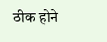ठीक होने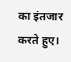का इंतजार करते हुए।